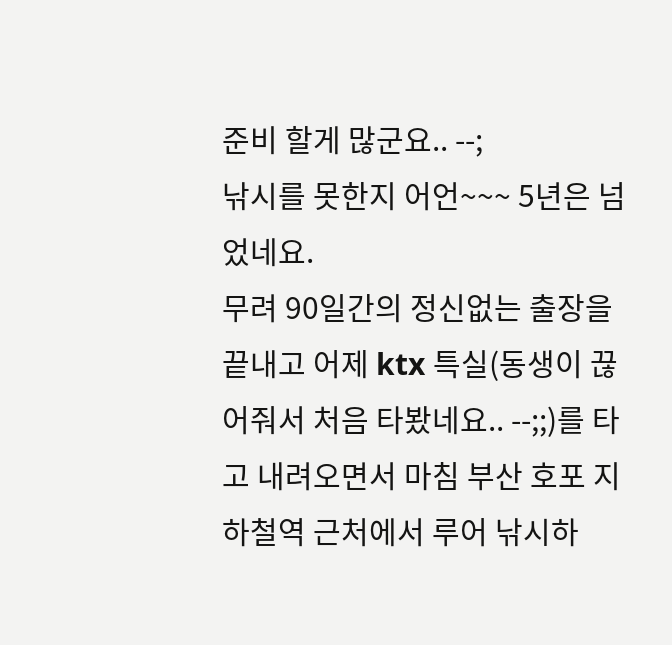준비 할게 많군요.. --;
낚시를 못한지 어언~~~ 5년은 넘었네요.
무려 90일간의 정신없는 출장을 끝내고 어제 ktx 특실(동생이 끊어줘서 처음 타봤네요.. --;;)를 타고 내려오면서 마침 부산 호포 지하철역 근처에서 루어 낚시하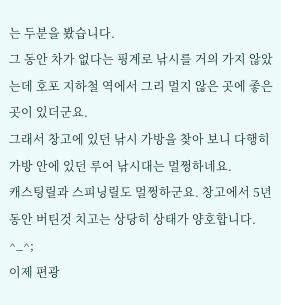는 두분을 봤습니다.
그 동안 차가 없다는 핑계로 낚시를 거의 가지 않았는데 호포 지하철 역에서 그리 멀지 않은 곳에 좋은 곳이 있더군요.
그래서 창고에 있던 낚시 가방을 찾아 보니 다행히 가방 안에 있던 루어 낚시대는 멀쩡하네요.
캐스팅릴과 스피닝릴도 멀쩡하군요. 창고에서 5년 동안 버틴것 치고는 상당히 상태가 양호합니다. ^_^;
이제 편광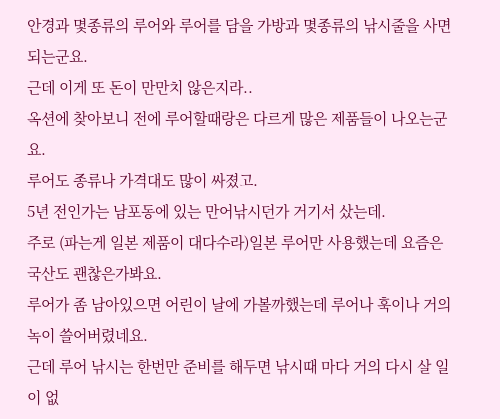안경과 몇종류의 루어와 루어를 담을 가방과 몇종류의 낚시줄을 사면 되는군요.
근데 이게 또 돈이 만만치 않은지라..
옥션에 찾아보니 전에 루어할때랑은 다르게 많은 제품들이 나오는군요.
루어도 종류나 가격대도 많이 싸졌고.
5년 전인가는 남포동에 있는 만어낚시던가 거기서 샀는데.
주로 (파는게 일본 제품이 대다수라)일본 루어만 사용했는데 요즘은 국산도 괜찮은가봐요.
루어가 좀 남아있으면 어린이 날에 가볼까했는데 루어나 훅이나 거의 녹이 쓸어버렸네요.
근데 루어 낚시는 한번만 준비를 해두면 낚시때 마다 거의 다시 살 일이 없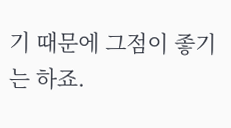기 때문에 그점이 좋기는 하죠.